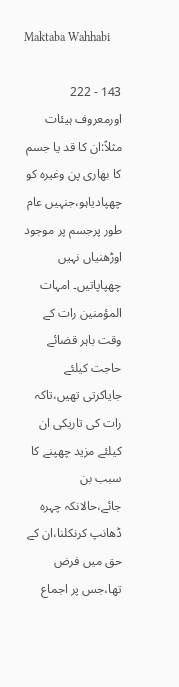Maktaba Wahhabi

143 - 222
اورمعروف ہیئات مثلاً:ان کا قد یا جسم کا بھاری پن وغیرہ کو چھپادیاہو،جنہیں عام طور پرجسم پر موجود اوڑھنیاں نہیں چھپاپاتیں۔ امہات المؤمنین رات کے وقت باہر قضائے حاجت کیلئے جایاکرتی تھیں،تاکہ رات کی تاریکی ان کیلئے مزید چھپنے کا سبب بن جائے،حالانکہ چہرہ ڈھانپ کرنکلنا،ان کے حق میں فرض تھا،جس پر اجماع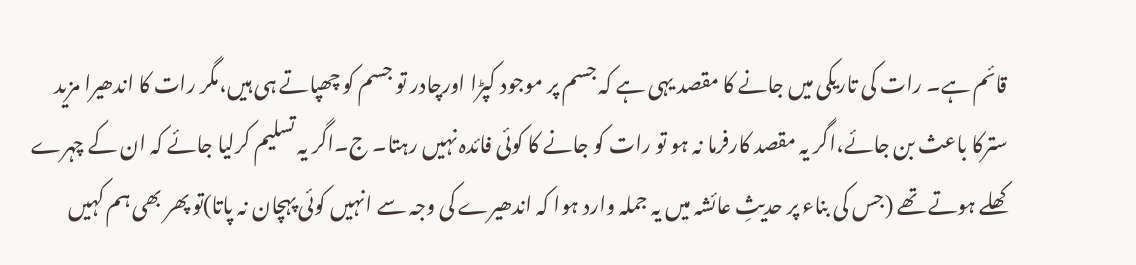قائم ہے۔ رات کی تاریکی میں جانے کا مقصد یہی ہے کہ جسم پر موجود کپڑا اورچادر تو جسم کو چھپاتے ہی ہیں،مگر رات کا اندھیرا مزید سترکا باعث بن جائے،اگر یہ مقصد کارفرما نہ ہو تو رات کو جانے کا کوئی فائدہ نہیں رہتا۔ ج۔اگر یہ تسلیم کرلیا جائے کہ ان کے چہرے کھلے ہوتے تھے (جس کی بناء پر حدیثِ عائشہ میں یہ جملہ وارد ہوا کہ اندھیرے کی وجہ سے انہیں کوئی پہچان نہ پاتا)تو پھر بھی ہم کہیں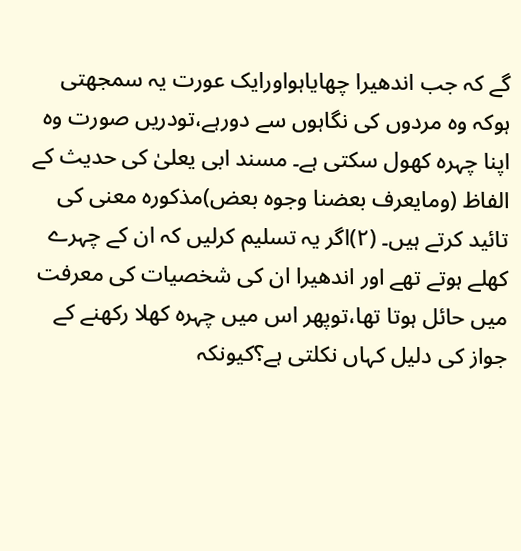گے کہ جب اندھیرا چھایاہواورایک عورت یہ سمجھتی ہوکہ وہ مردوں کی نگاہوں سے دورہے،تودریں صورت وہ اپنا چہرہ کھول سکتی ہے۔ مسند ابی یعلیٰ کی حدیث کے الفاظ (ومایعرف بعضنا وجوہ بعض)مذکورہ معنی کی تائید کرتے ہیں۔ (۲)اگر یہ تسلیم کرلیں کہ ان کے چہرے کھلے ہوتے تھے اور اندھیرا ان کی شخصیات کی معرفت میں حائل ہوتا تھا،توپھر اس میں چہرہ کھلا رکھنے کے جواز کی دلیل کہاں نکلتی ہے؟کیونکہ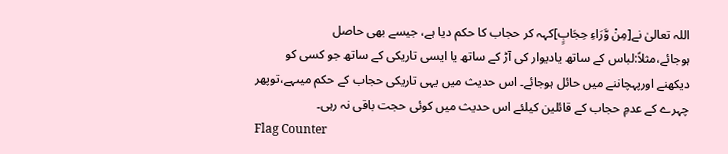اللہ تعالیٰ نے[مِنْ وَّرَاءِ حِجَابٍ]کہہ کر حجاب کا حکم دیا ہے، جیسے بھی حاصل ہوجائے،مثلاً:لباس کے ساتھ یادیوار کی آڑ کے ساتھ یا ایسی تاریکی کے ساتھ جو کسی کو دیکھنے اورپہچاننے میں حائل ہوجائے۔ اس حدیث میں یہی تاریکی حجاب کے حکم میںہے،توپھر چہرے کے عدمِ حجاب کے قائلین کیلئے اس حدیث میں کوئی حجت باقی نہ رہی۔
Flag Counter